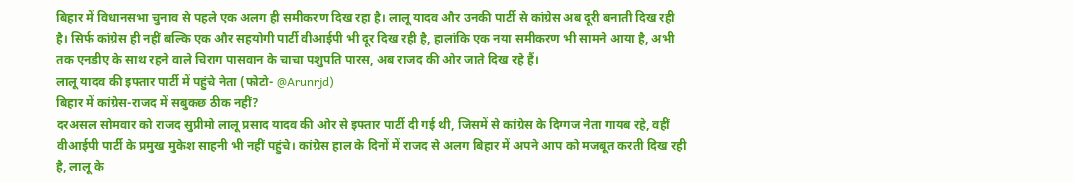बिहार में विधानसभा चुनाव से पहले एक अलग ही समीकरण दिख रहा है। लालू यादव और उनकी पार्टी से कांग्रेस अब दूरी बनाती दिख रही है। सिर्फ कांग्रेस ही नहीं बल्कि एक और सहयोगी पार्टी वीआईपी भी दूर दिख रही है, हालांकि एक नया समीकरण भी सामने आया है, अभी तक एनडीए के साथ रहने वाले चिराग पासवान के चाचा पशुपति पारस, अब राजद की ओर जाते दिख रहे हैं।
लालू यादव की इफ्तार पार्टी में पहुंचे नेता (फोटो- @Arunrjd)
बिहार में कांग्रेस-राजद में सबुकछ ठीक नहीं?
दरअसल सोमवार को राजद सुप्रीमो लालू प्रसाद यादव की ओर से इफ्तार पार्टी दी गई थी, जिसमें से कांग्रेस के दिग्गज नेता गायब रहे, वहीं वीआईपी पार्टी के प्रमुख मुकेश साहनी भी नहीं पहुंचे। कांग्रेस हाल के दिनों में राजद से अलग बिहार में अपने आप को मजबूत करती दिख रही है, लालू के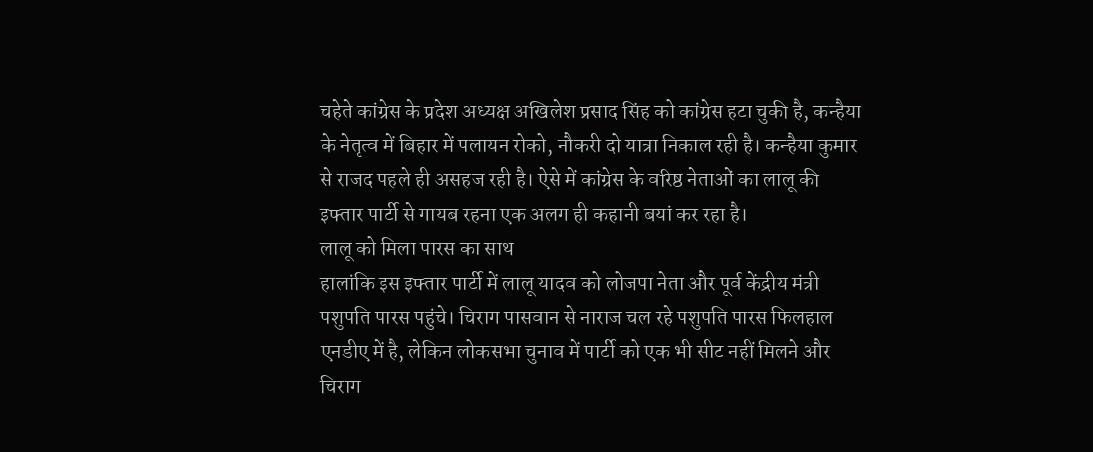चहेते कांग्रेस के प्रदेश अध्यक्ष अखिलेश प्रसाद सिंह को कांग्रेस हटा चुकी है, कन्हैया के नेतृत्व में बिहार में पलायन रोको, नौकरी दो यात्रा निकाल रही है। कन्हैया कुमार से राजद पहले ही असहज रही है। ऐसे में कांग्रेस के वरिष्ठ नेताओं का लालू की इफ्तार पार्टी से गायब रहना एक अलग ही कहानी बयां कर रहा है।
लालू को मिला पारस का साथ
हालांकि इस इफ्तार पार्टी में लालू यादव को लोजपा नेता और पूर्व केंद्रीय मंत्री पशुपति पारस पहुंचे। चिराग पासवान से नाराज चल रहे पशुपति पारस फिलहाल एनडीए में है, लेकिन लोकसभा चुनाव में पार्टी को एक भी सीट नहीं मिलने और चिराग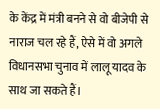के केंद्र में मंत्री बनने से वो बीजेपी से नाराज चल रहे हैं, ऐसे में वो अगले विधानसभा चुनाव में लालू यादव के साथ जा सकते हैं।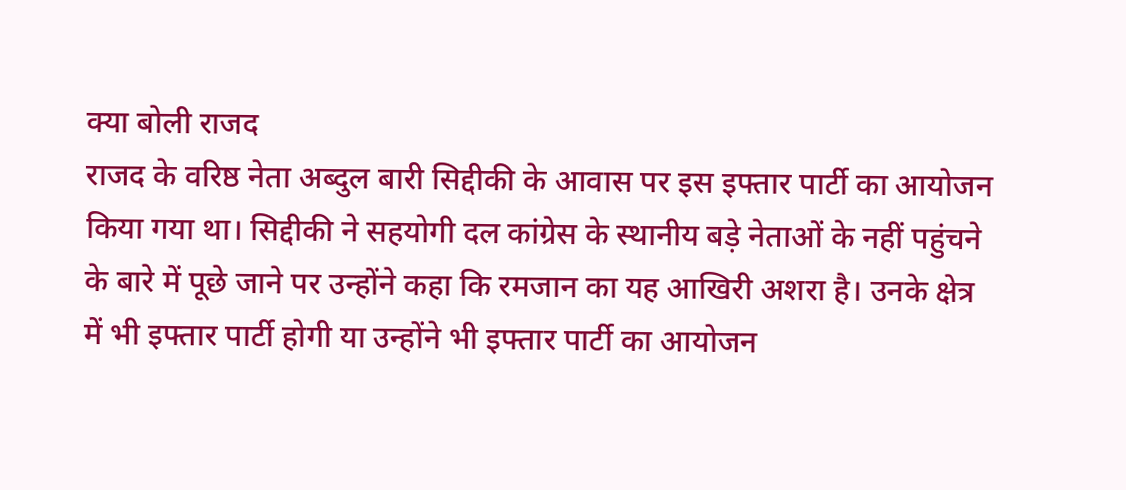क्या बोली राजद
राजद के वरिष्ठ नेता अब्दुल बारी सिद्दीकी के आवास पर इस इफ्तार पार्टी का आयोजन किया गया था। सिद्दीकी ने सहयोगी दल कांग्रेस के स्थानीय बड़े नेताओं के नहीं पहुंचने के बारे में पूछे जाने पर उन्होंने कहा कि रमजान का यह आखिरी अशरा है। उनके क्षेत्र में भी इफ्तार पार्टी होगी या उन्होंने भी इफ्तार पार्टी का आयोजन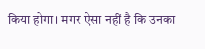किया होगा। मगर ऐसा नहीं है कि उनका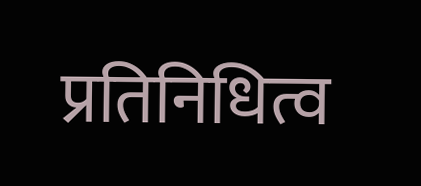प्रतिनिधित्व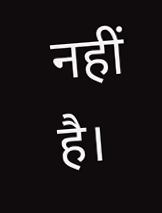नहीं है।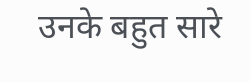उनके बहुत सारे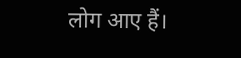लोग आए हैं।